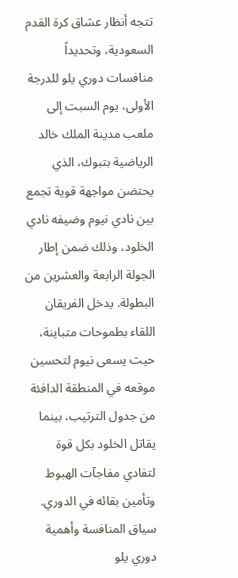تتجه أنظار عشاق كرة القدم السعودية، وتحديداً منافسات دوري يلو للدرجة الأولى، يوم السبت إلى ملعب مدينة الملك خالد الرياضية بتبوك، الذي يحتضن مواجهة قوية تجمع بين نادي نيوم وضيفه نادي الخلود، وذلك ضمن إطار الجولة الرابعة والعشرين من البطولة. يدخل الفريقان اللقاء بطموحات متباينة، حيث يسعى نيوم لتحسين موقعه في المنطقة الدافئة من جدول الترتيب، بينما يقاتل الخلود بكل قوة لتفادي مفاجآت الهبوط وتأمين بقائه في الدوري.
سياق المنافسة وأهمية دوري يلو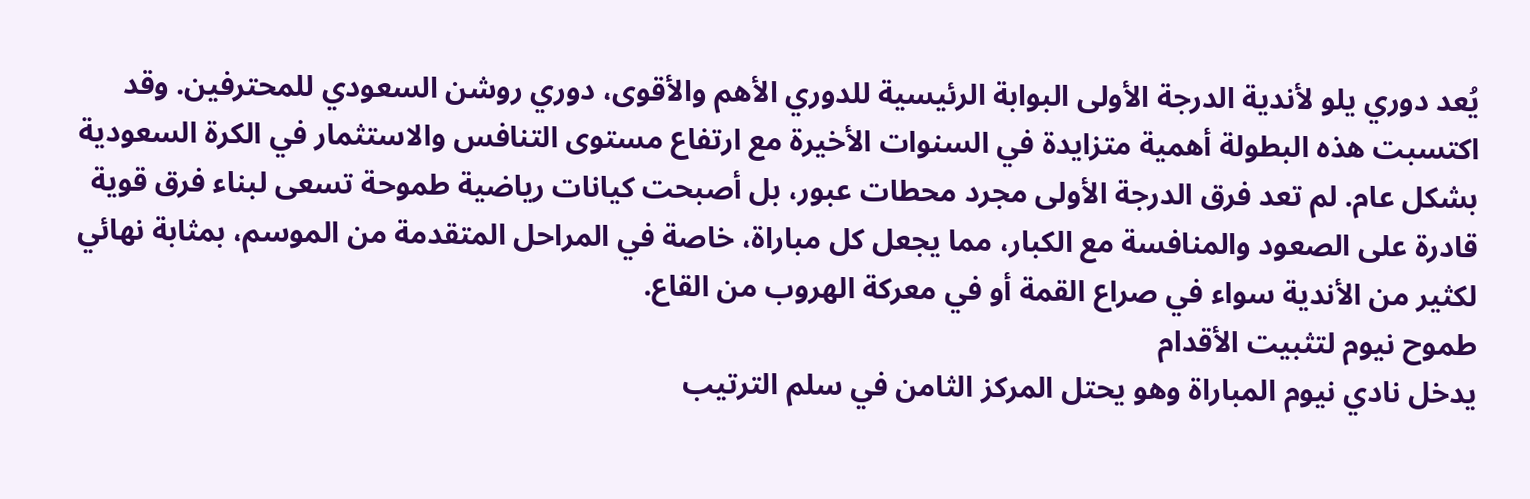يُعد دوري يلو لأندية الدرجة الأولى البوابة الرئيسية للدوري الأهم والأقوى، دوري روشن السعودي للمحترفين. وقد اكتسبت هذه البطولة أهمية متزايدة في السنوات الأخيرة مع ارتفاع مستوى التنافس والاستثمار في الكرة السعودية بشكل عام. لم تعد فرق الدرجة الأولى مجرد محطات عبور، بل أصبحت كيانات رياضية طموحة تسعى لبناء فرق قوية قادرة على الصعود والمنافسة مع الكبار، مما يجعل كل مباراة، خاصة في المراحل المتقدمة من الموسم، بمثابة نهائي لكثير من الأندية سواء في صراع القمة أو في معركة الهروب من القاع.
طموح نيوم لتثبيت الأقدام
يدخل نادي نيوم المباراة وهو يحتل المركز الثامن في سلم الترتيب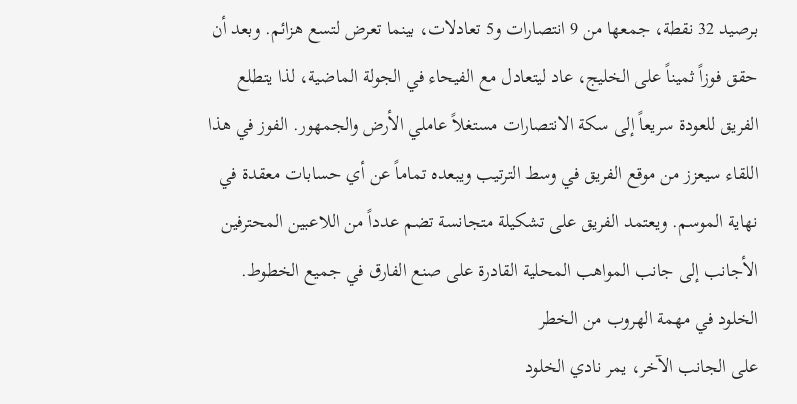برصيد 32 نقطة، جمعها من 9 انتصارات و5 تعادلات، بينما تعرض لتسع هزائم. وبعد أن حقق فوزاً ثميناً على الخليج، عاد ليتعادل مع الفيحاء في الجولة الماضية، لذا يتطلع الفريق للعودة سريعاً إلى سكة الانتصارات مستغلاً عاملي الأرض والجمهور. الفوز في هذا اللقاء سيعزز من موقع الفريق في وسط الترتيب ويبعده تماماً عن أي حسابات معقدة في نهاية الموسم. ويعتمد الفريق على تشكيلة متجانسة تضم عدداً من اللاعبين المحترفين الأجانب إلى جانب المواهب المحلية القادرة على صنع الفارق في جميع الخطوط.
الخلود في مهمة الهروب من الخطر
على الجانب الآخر، يمر نادي الخلود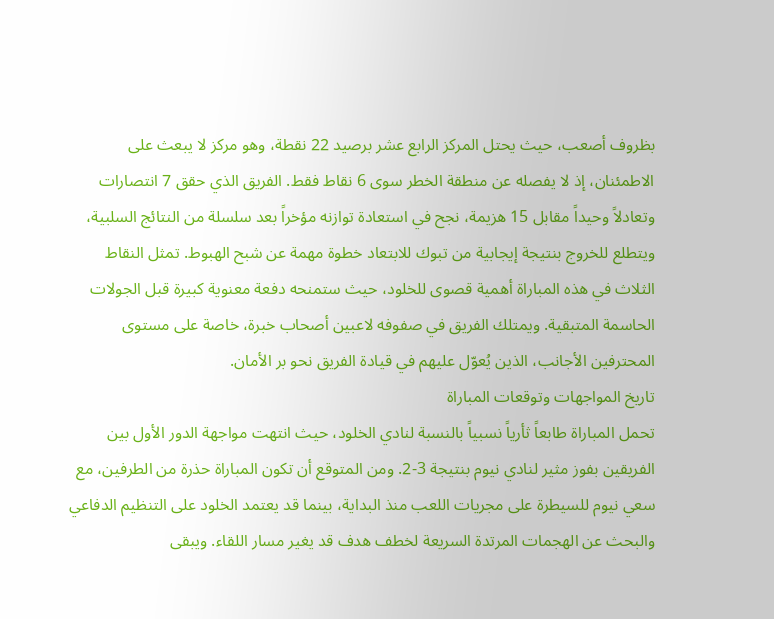بظروف أصعب، حيث يحتل المركز الرابع عشر برصيد 22 نقطة، وهو مركز لا يبعث على الاطمئنان، إذ لا يفصله عن منطقة الخطر سوى 6 نقاط فقط. الفريق الذي حقق 7 انتصارات وتعادلاً وحيداً مقابل 15 هزيمة، نجح في استعادة توازنه مؤخراً بعد سلسلة من النتائج السلبية، ويتطلع للخروج بنتيجة إيجابية من تبوك للابتعاد خطوة مهمة عن شبح الهبوط. تمثل النقاط الثلاث في هذه المباراة أهمية قصوى للخلود، حيث ستمنحه دفعة معنوية كبيرة قبل الجولات الحاسمة المتبقية. ويمتلك الفريق في صفوفه لاعبين أصحاب خبرة، خاصة على مستوى المحترفين الأجانب، الذين يُعوّل عليهم في قيادة الفريق نحو بر الأمان.
تاريخ المواجهات وتوقعات المباراة
تحمل المباراة طابعاً ثأرياً نسبياً بالنسبة لنادي الخلود، حيث انتهت مواجهة الدور الأول بين الفريقين بفوز مثير لنادي نيوم بنتيجة 3-2. ومن المتوقع أن تكون المباراة حذرة من الطرفين، مع سعي نيوم للسيطرة على مجريات اللعب منذ البداية، بينما قد يعتمد الخلود على التنظيم الدفاعي والبحث عن الهجمات المرتدة السريعة لخطف هدف قد يغير مسار اللقاء. ويبقى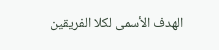الهدف الأسمى لكلا الفريقين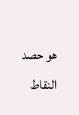هو حصد النقاط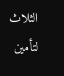الثلاث لتأمين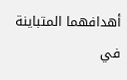أهدافهما المتباينة في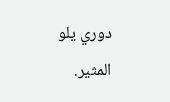دوري يلو المثير.